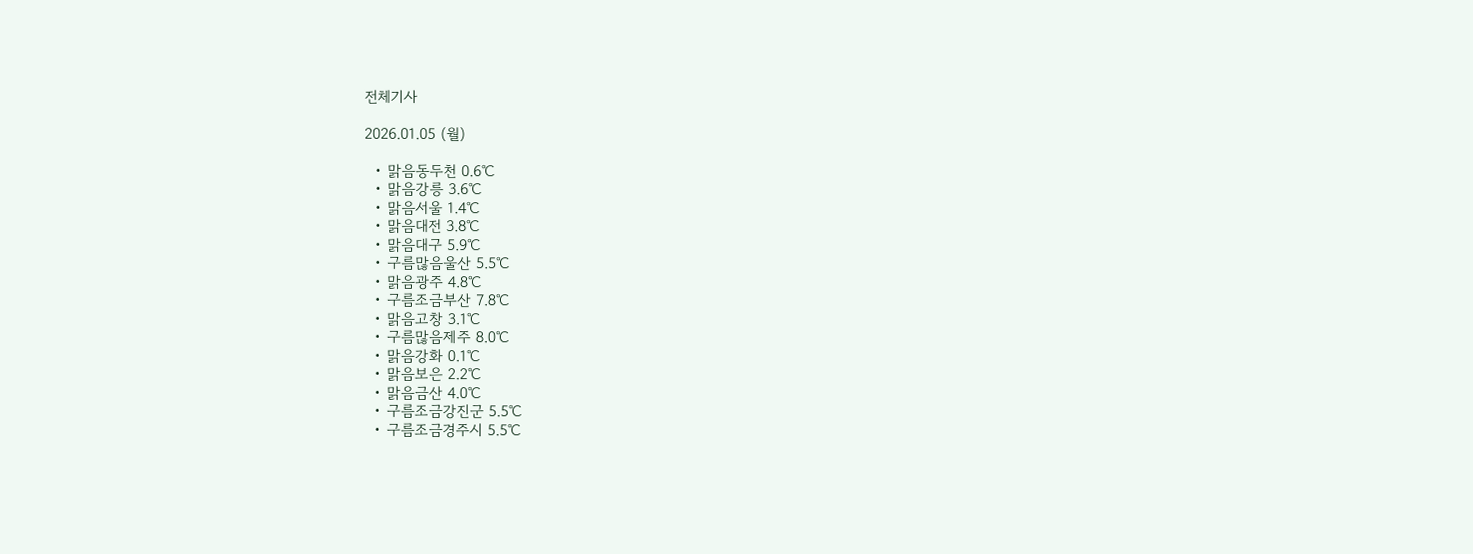전체기사

2026.01.05 (월)

  • 맑음동두천 0.6℃
  • 맑음강릉 3.6℃
  • 맑음서울 1.4℃
  • 맑음대전 3.8℃
  • 맑음대구 5.9℃
  • 구름많음울산 5.5℃
  • 맑음광주 4.8℃
  • 구름조금부산 7.8℃
  • 맑음고창 3.1℃
  • 구름많음제주 8.0℃
  • 맑음강화 0.1℃
  • 맑음보은 2.2℃
  • 맑음금산 4.0℃
  • 구름조금강진군 5.5℃
  • 구름조금경주시 5.5℃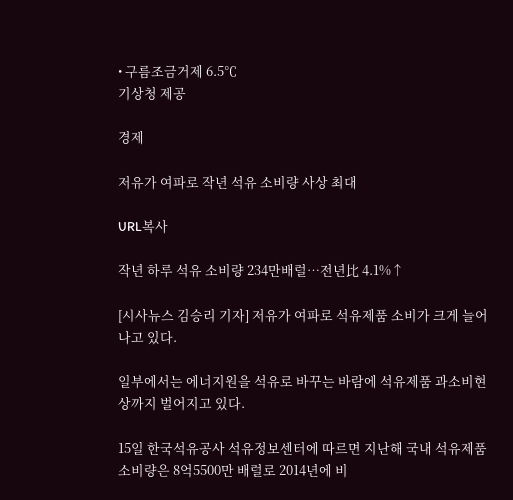• 구름조금거제 6.5℃
기상청 제공

경제

저유가 여파로 작년 석유 소비량 사상 최대

URL복사

작년 하루 석유 소비량 234만배럴…전년比 4.1%↑

[시사뉴스 김승리 기자] 저유가 여파로 석유제품 소비가 크게 늘어나고 있다.

일부에서는 에너지원을 석유로 바꾸는 바람에 석유제품 과소비현상까지 벌어지고 있다.

15일 한국석유공사 석유정보센터에 따르면 지난해 국내 석유제품 소비량은 8억5500만 배럴로 2014년에 비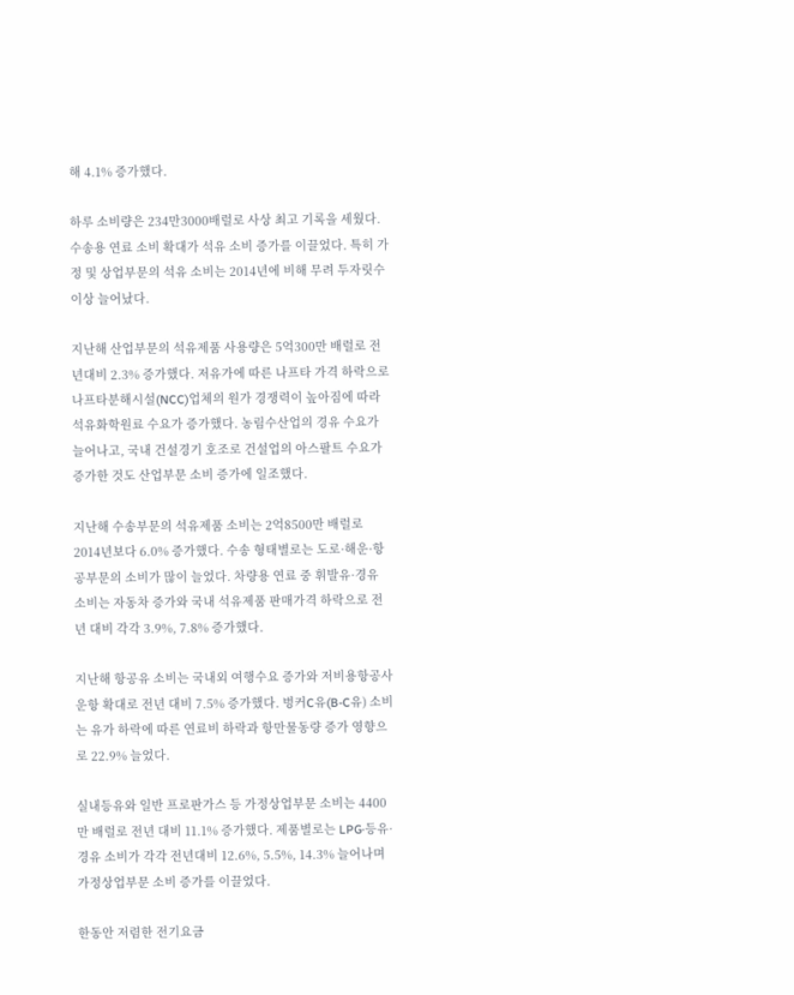해 4.1% 증가했다.

하루 소비량은 234만3000배럴로 사상 최고 기록을 세웠다. 수송용 연료 소비 확대가 석유 소비 증가를 이끌었다. 특히 가정 및 상업부문의 석유 소비는 2014년에 비해 무려 두자릿수 이상 늘어났다.

지난해 산업부문의 석유제품 사용량은 5억300만 배럴로 전년대비 2.3% 증가했다. 저유가에 따른 나프타 가격 하락으로 나프타분해시설(NCC)업체의 원가 경쟁력이 높아짐에 따라 석유화학원료 수요가 증가했다. 농림수산업의 경유 수요가 늘어나고, 국내 건설경기 호조로 건설업의 아스팔트 수요가 증가한 것도 산업부문 소비 증가에 일조했다.

지난해 수송부문의 석유제품 소비는 2억8500만 배럴로 2014년보다 6.0% 증가했다. 수송 형태별로는 도로·해운·항공부문의 소비가 많이 늘었다. 차량용 연료 중 휘발유·경유 소비는 자동차 증가와 국내 석유제품 판매가격 하락으로 전년 대비 각각 3.9%, 7.8% 증가했다.

지난해 항공유 소비는 국내외 여행수요 증가와 저비용항공사 운항 확대로 전년 대비 7.5% 증가했다. 벙커C유(B-C유) 소비는 유가 하락에 따른 연료비 하락과 항만물동량 증가 영향으로 22.9% 늘었다.

실내등유와 일반 프로판가스 등 가정상업부문 소비는 4400만 배럴로 전년 대비 11.1% 증가했다. 제품별로는 LPG·등유·경유 소비가 각각 전년대비 12.6%, 5.5%, 14.3% 늘어나며 가정상업부문 소비 증가를 이끌었다.

한동안 저렴한 전기요금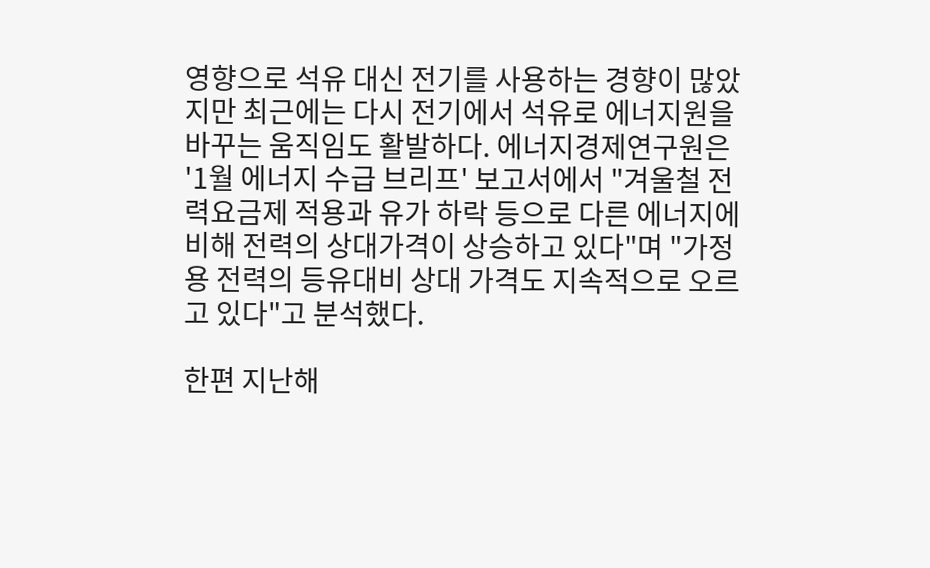영향으로 석유 대신 전기를 사용하는 경향이 많았지만 최근에는 다시 전기에서 석유로 에너지원을 바꾸는 움직임도 활발하다. 에너지경제연구원은 '1월 에너지 수급 브리프' 보고서에서 "겨울철 전력요금제 적용과 유가 하락 등으로 다른 에너지에 비해 전력의 상대가격이 상승하고 있다"며 "가정용 전력의 등유대비 상대 가격도 지속적으로 오르고 있다"고 분석했다.

한편 지난해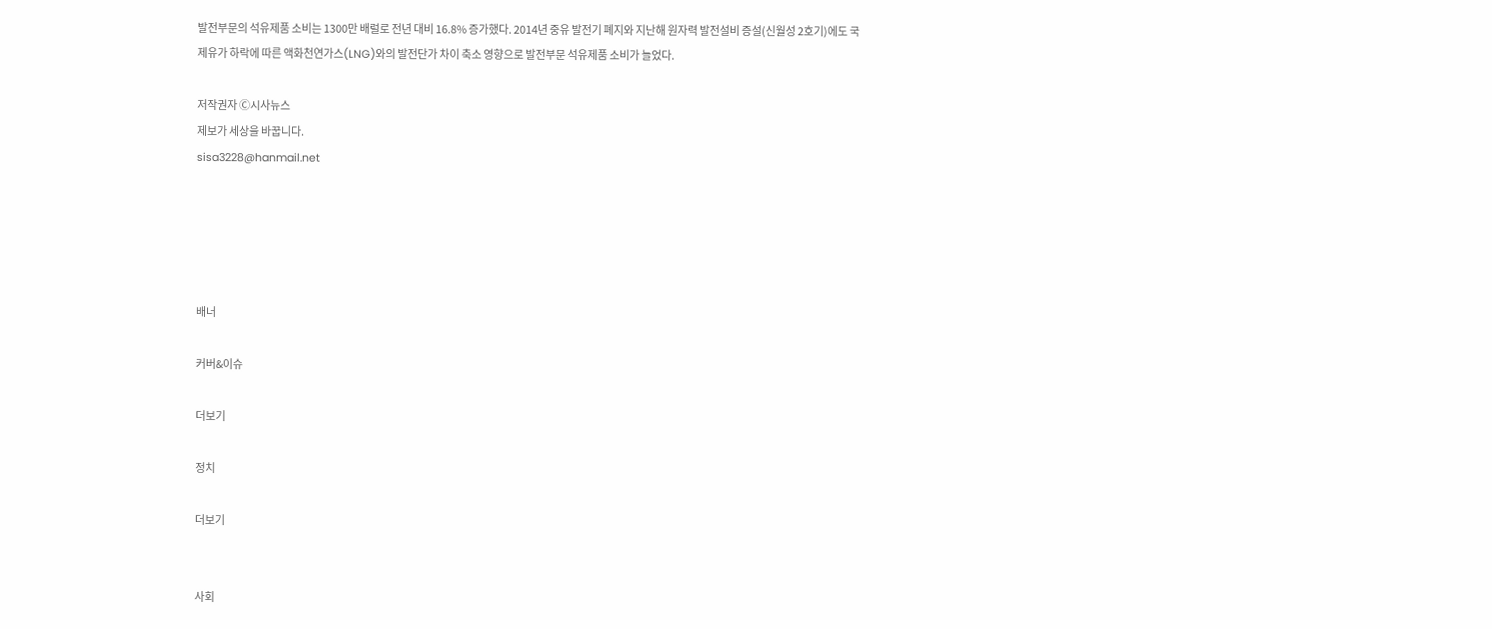발전부문의 석유제품 소비는 1300만 배럴로 전년 대비 16.8% 증가했다. 2014년 중유 발전기 폐지와 지난해 원자력 발전설비 증설(신월성 2호기)에도 국제유가 하락에 따른 액화천연가스(LNG)와의 발전단가 차이 축소 영향으로 발전부문 석유제품 소비가 늘었다.

저작권자 Ⓒ시사뉴스
제보가 세상을 바꿉니다.
sisa3228@hanmail.net





배너

커버&이슈

더보기

정치

더보기


사회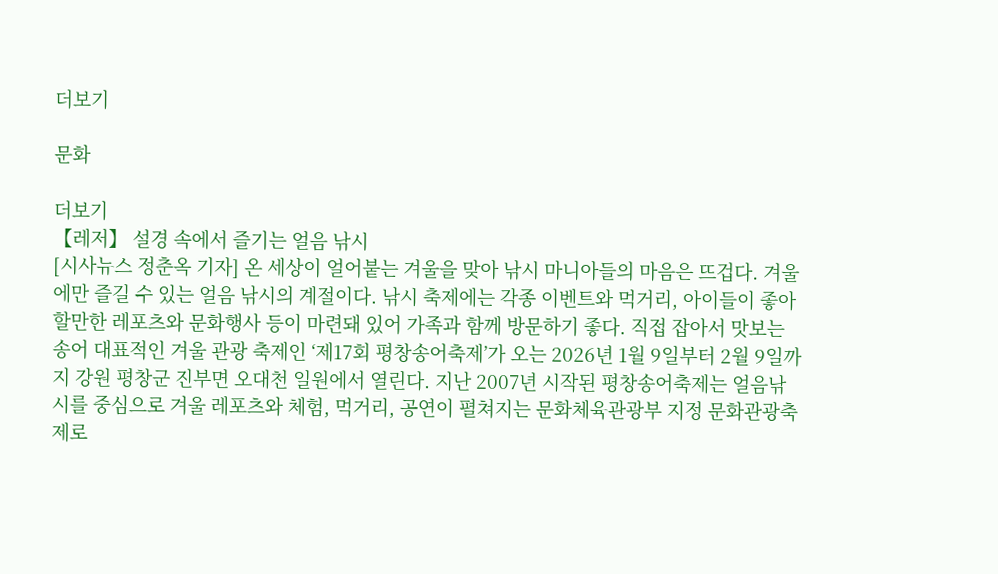더보기

문화

더보기
【레저】 설경 속에서 즐기는 얼음 낚시
[시사뉴스 정춘옥 기자] 온 세상이 얼어붙는 겨울을 맞아 낚시 마니아들의 마음은 뜨겁다. 겨울에만 즐길 수 있는 얼음 낚시의 계절이다. 낚시 축제에는 각종 이벤트와 먹거리, 아이들이 좋아할만한 레포츠와 문화행사 등이 마련돼 있어 가족과 함께 방문하기 좋다. 직접 잡아서 맛보는 송어 대표적인 겨울 관광 축제인 ‘제17회 평창송어축제’가 오는 2026년 1월 9일부터 2월 9일까지 강원 평창군 진부면 오대천 일원에서 열린다. 지난 2007년 시작된 평창송어축제는 얼음낚시를 중심으로 겨울 레포츠와 체험, 먹거리, 공연이 펼쳐지는 문화체육관광부 지정 문화관광축제로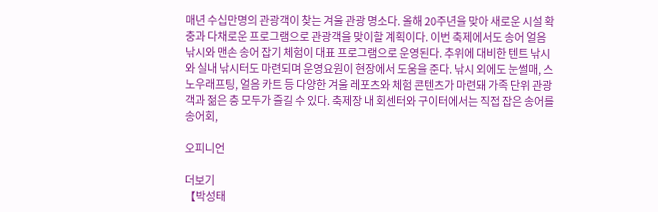매년 수십만명의 관광객이 찾는 겨울 관광 명소다. 올해 20주년을 맞아 새로운 시설 확충과 다채로운 프로그램으로 관광객을 맞이할 계획이다. 이번 축제에서도 송어 얼음낚시와 맨손 송어 잡기 체험이 대표 프로그램으로 운영된다. 추위에 대비한 텐트 낚시와 실내 낚시터도 마련되며 운영요원이 현장에서 도움을 준다. 낚시 외에도 눈썰매, 스노우래프팅, 얼음 카트 등 다양한 겨울 레포츠와 체험 콘텐츠가 마련돼 가족 단위 관광객과 젊은 층 모두가 즐길 수 있다. 축제장 내 회센터와 구이터에서는 직접 잡은 송어를 송어회,

오피니언

더보기
【박성태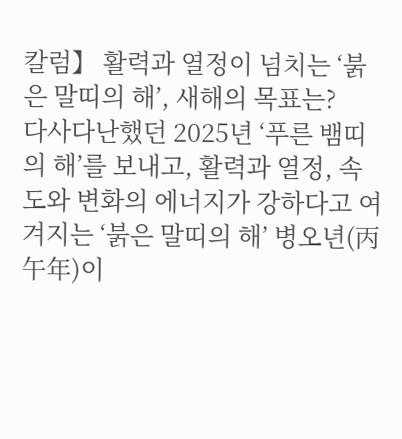칼럼】 활력과 열정이 넘치는 ‘붉은 말띠의 해’, 새해의 목표는?
다사다난했던 2025년 ‘푸른 뱀띠의 해’를 보내고, 활력과 열정, 속도와 변화의 에너지가 강하다고 여겨지는 ‘붉은 말띠의 해’ 병오년(丙午年)이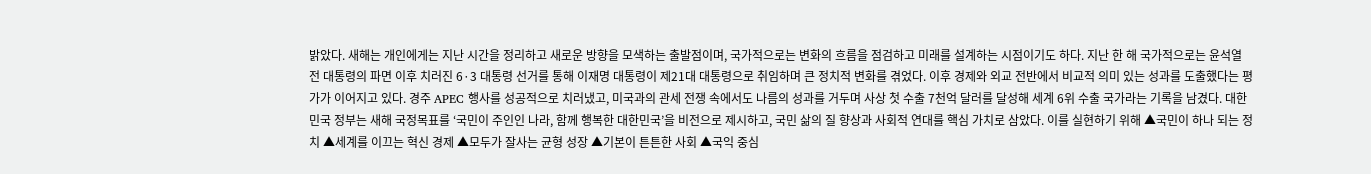밝았다. 새해는 개인에게는 지난 시간을 정리하고 새로운 방향을 모색하는 출발점이며, 국가적으로는 변화의 흐름을 점검하고 미래를 설계하는 시점이기도 하다. 지난 한 해 국가적으로는 윤석열 전 대통령의 파면 이후 치러진 6·3 대통령 선거를 통해 이재명 대통령이 제21대 대통령으로 취임하며 큰 정치적 변화를 겪었다. 이후 경제와 외교 전반에서 비교적 의미 있는 성과를 도출했다는 평가가 이어지고 있다. 경주 APEC 행사를 성공적으로 치러냈고, 미국과의 관세 전쟁 속에서도 나름의 성과를 거두며 사상 첫 수출 7천억 달러를 달성해 세계 6위 수출 국가라는 기록을 남겼다. 대한민국 정부는 새해 국정목표를 ‘국민이 주인인 나라, 함께 행복한 대한민국’을 비전으로 제시하고, 국민 삶의 질 향상과 사회적 연대를 핵심 가치로 삼았다. 이를 실현하기 위해 ▲국민이 하나 되는 정치 ▲세계를 이끄는 혁신 경제 ▲모두가 잘사는 균형 성장 ▲기본이 튼튼한 사회 ▲국익 중심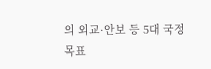의 외교·안보 등 5대 국정 목표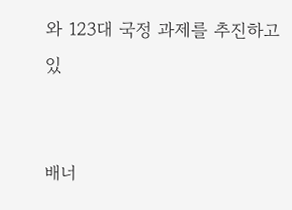와 123대 국정 과제를 추진하고 있


배너